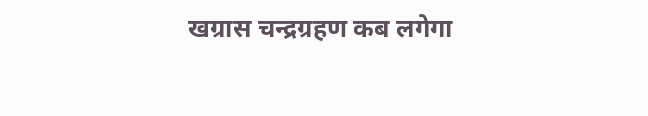खग्रास चन्द्रग्रहण कब लगेगा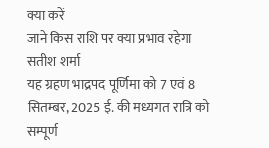क्या करें
जाने किस राशि पर क्या प्रभाव रहेगा
सतीश शर्मा
यह ग्रहण भाद्रपद पूर्णिमा को 7 एवं 8 सितम्बर, 2025 ई. की मध्यगत रात्रि को सम्पूर्ण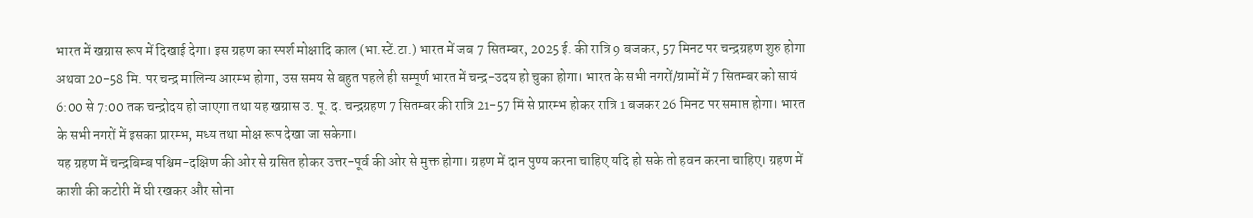भारत में खग्रास रूप में दिखाई देगा। इस ग्रहण का स्पर्श मोक्षादि काल (भा.स्टें.टा.) भारत में जब 7 सितम्बर, 2025 ई. की रात्रि 9 बजकर, 57 मिनट पर चन्द्रग्रहण शुरु होगा अथवा 20-58 मि. पर चन्द्र मालिन्य आरम्भ होगा, उस समय से बहुत पहले ही सम्पूर्ण भारत में चन्द्र-उदय हो चुका होगा। भारत के सभी नगरों/ग्रामों में 7 सितम्बर को सायं 6:00 से 7:00 तक चन्द्रोदय हो जाएगा तथा यह खग्रास उ. पू. द. चन्द्रग्रहण 7 सितम्बर की रात्रि 21-57 मिं से प्रारम्भ होकर रात्रि 1 बजकर 26 मिनट पर समाप्त होगा। भारत के सभी नगरों में इसका प्रारम्भ, मध्य तथा मोक्ष रूप देखा जा सकेगा।
यह ग्रहण में चन्द्रबिम्ब पश्चिम-दक्षिण की ओर से ग्रसित होकर उत्तर-पूर्व की ओर से मुक्त होगा। ग्रहण में दान पुण्य करना चाहिए यदि हो सके तो हवन करना चाहिए। ग्रहण में काशी की कटोरी में घी रखकर और सोना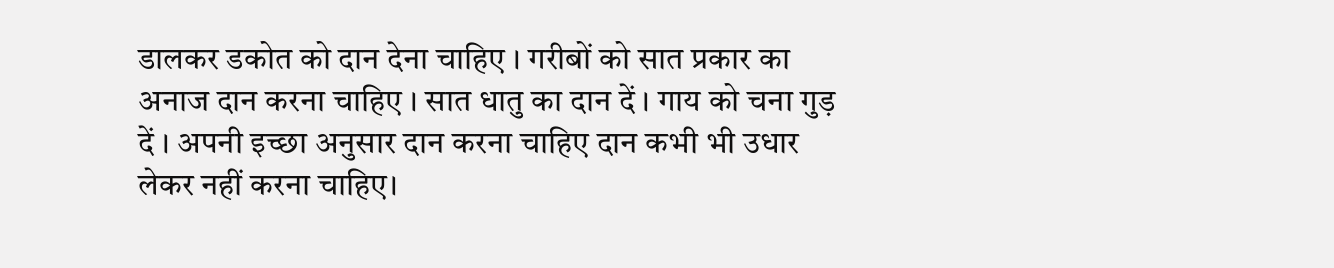डालकर डकोत को दान देना चाहिए । गरीबों को सात प्रकार का अनाज दान करना चाहिए । सात धातु का दान दें । गाय को चना गुड़ दें । अपनी इच्छा अनुसार दान करना चाहिए दान कभी भी उधार लेकर नहीं करना चाहिए।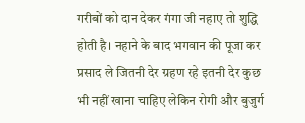गरीबों को दान देकर गंगा जी नहाए तो शुद्धि होती है। नहाने के बाद भगवान की पूजा कर प्रसाद ले जितनी देर ग्रहण रहे इतनी देर कुछ भी नहीं खाना चाहिए लेकिन रोगी और बुजुर्ग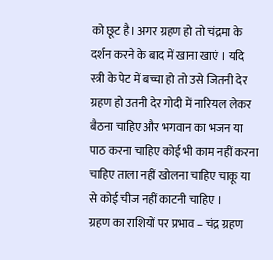को छूट है। अगर ग्रहण हो तो चंद्रमा के दर्शन करने के बाद में खाना खाएं । यदि स्त्री के पेट में बच्चा हो तो उसे जितनी देर ग्रहण हो उतनी देर गोदी में नारियल लेकर बैठना चाहिए और भगवान का भजन या पाठ करना चाहिए कोई भी काम नहीं करना चाहिए ताला नहीं खोलना चाहिए चाकू या से कोई चीज नहीं काटनी चाहिए ।
ग्रहण का राशियों पर प्रभाव – चंद्र ग्रहण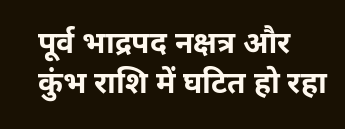पूर्व भाद्रपद नक्षत्र और कुंभ राशि में घटित हो रहा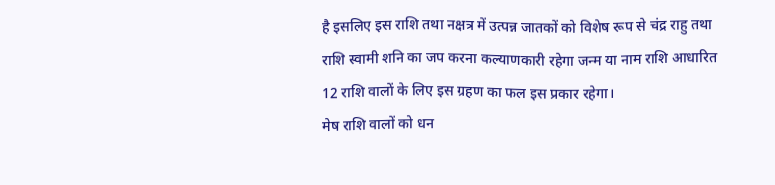है इसलिए इस राशि तथा नक्षत्र में उत्पन्न जातकों को विशेष रूप से चंद्र राहु तथा राशि स्वामी शनि का जप करना कल्याणकारी रहेगा जन्म या नाम राशि आधारित 12 राशि वालों के लिए इस ग्रहण का फल इस प्रकार रहेगा।
मेष राशि वालों को धन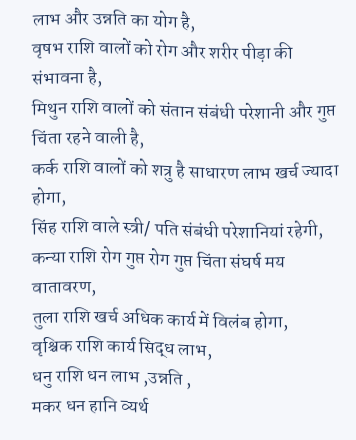लाभ और उन्नति का योग है,
वृषभ राशि वालों को रोग और शरीर पीड़ा की संभावना है,
मिथुन राशि वालों को संतान संबंधी परेशानी और गुप्त चिंता रहने वाली है,
कर्क राशि वालों को शत्रु है साधारण लाभ खर्च ज्यादा होगा,
सिंह राशि वाले स्त्री/ पति संबंधी परेशानियां रहेगी,
कन्या राशि रोग गुप्त रोग गुप्त चिंता संघर्ष मय वातावरण,
तुला राशि खर्च अधिक कार्य में विलंब होगा,
वृश्चिक राशि कार्य सिद्ध लाभ,
धनु राशि धन लाभ ,उन्नति ,
मकर धन हानि व्यर्थ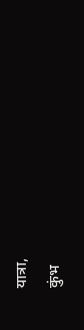यात्रा,
कुंभ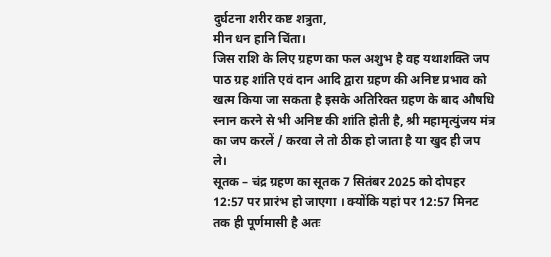दुर्घटना शरीर कष्ट शत्रुता,
मीन धन हानि चिंता।
जिस राशि के लिए ग्रहण का फल अशुभ है वह यथाशक्ति जप पाठ ग्रह शांति एवं दान आदि द्वारा ग्रहण की अनिष्ट प्रभाव को खत्म किया जा सकता है इसके अतिरिक्त ग्रहण के बाद औषधि स्नान करने से भी अनिष्ट की शांति होती है, श्री महामृत्युंजय मंत्र का जप करलें / करवा ले तो ठीक हो जाता है या खुद ही जप ले।
सूतक – चंद्र ग्रहण का सूतक 7 सितंबर 2025 को दोपहर 12:57 पर प्रारंभ हो जाएगा । क्योंकि यहां पर 12:57 मिनट तक ही पूर्णमासी है अतः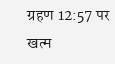ग्रहण 12:57 पर खत्म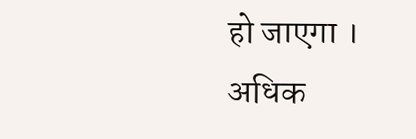हो जाएगा ।
अधिक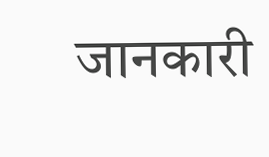जानकारी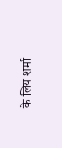के लिय शर्मा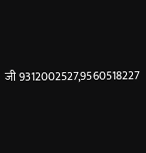जी 9312002527,9560518227